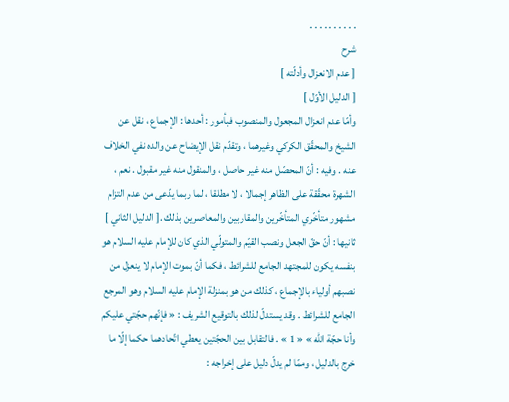. . . . . . . . . .
شرح
[ عدم الانعزال وأدلّته ]
[ الدليل الأوّل ]
وأمّا عدم انعزال المجعول والمنصوب فبأمور : أحدها : الإجماع ، نقل عن الشيخ والمحقّق الكركي وغيرهما ، وتقدّم نقل الإيضاح عن والده نفي الخلاف عنه . وفيه : أنّ المحصّل منه غير حاصل ، والمنقول منه غير مقبول . نعم ، الشهرة محقّقة على الظاهر إجمالا ، لا مطلقا ، لما ربما يدّعى من عدم التزام مشهور متأخّري المتأخّرين والمقاربين والمعاصرين بذلك .[ الدليل الثاني ]
ثانيها : أنّ حقّ الجعل ونصب القيّم والمتولّي الذي كان للإمام عليه السلام هو بنفسه يكون للمجتهد الجامع للشرائط ، فكما أنّ بموت الإمام لا ينعزل من نصبهم أولياء بالإجماع ، كذلك من هو بمنزلة الإمام عليه السلام وهو المرجع الجامع للشرائط . وقد يستدلّ لذلك بالتوقيع الشريف : « فإنّهم حجّتي عليكم وأنا حجّة اللّه » « 1 » . فالتقابل بين الحجّتين يعطي اتّحادهما حكما إلّا ما خرج بالدليل ، وممّا لم يدلّ دليل على إخراجه :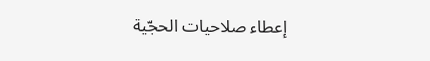إعطاء صلاحيات الحجّية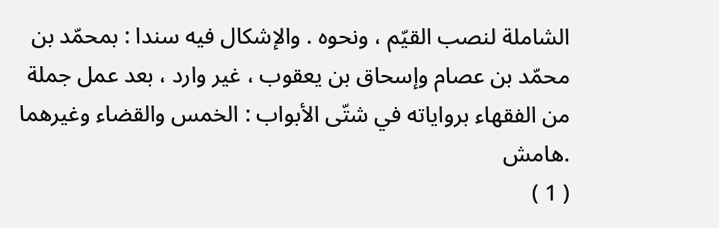الشاملة لنصب القيّم ، ونحوه . والإشكال فيه سندا : بمحمّد بن محمّد بن عصام وإسحاق بن يعقوب ، غير وارد ، بعد عمل جملة من الفقهاء برواياته في شتّى الأبواب : الخمس والقضاء وغيرهما .هامش
( 1 )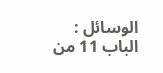الوسائل : الباب 11 من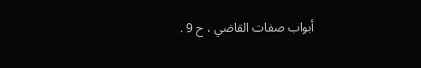أبواب صفات القاضي ، ح 9 .